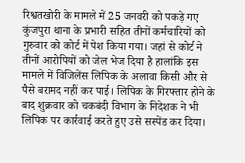रिश्वतखोरी के मामले में 25 जनवरी को पकड़े गए कुंजपुरा थाना के प्रभारी सहित तीनों कर्मचारियों को गुरुवार को कोर्ट में पेश किया गया। जहां से कोर्ट ने तीनों आरोपियों को जेल भेज दिया है हालांकि इस मामले में विजिलेंस लिपिक के अलावा किसी और से पैसे बरामद नहीं कर पाई। लिपिक के गिरफ्तार होने के बाद शुक्रवार को चकबंदी विभाग के निदेशक ने भी लिपिक पर कार्रवाई करते हुए उसे सस्पेंड कर दिया।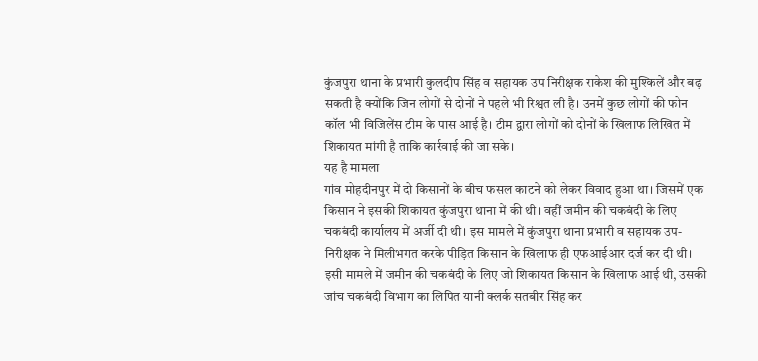कुंजपुरा थाना के प्रभारी कुलदीप सिंह व सहायक उप निरीक्षक राकेश की मुश्किलें और बढ़ सकती है क्योंकि जिन लोगों से दोनों ने पहले भी रिश्वत ली है। उनमें कुछ लोगों की फोन कॉल भी विजिलेंस टीम के पास आई है। टीम द्वारा लोगों को दोनों के खिलाफ लिखित में शिकायत मांगी है ताकि कार्रवाई की जा सके।
यह है मामला
गांव मोहदीनपुर में दो किसानों के बीच फसल काटने को लेकर विवाद हुआ था। जिसमें एक किसान ने इसकी शिकायत कुंजपुरा थाना में की थी। वहीं जमीन की चकबंदी के लिए चकबंदी कार्यालय में अर्जी दी थी। इस मामले में कुंजपुरा थाना प्रभारी व सहायक उप-निरीक्षक ने मिलीभगत करके पीड़ित किसान के खिलाफ ही एफआईआर दर्ज कर दी थी। इसी मामले में जमीन की चकबंदी के लिए जो शिकायत किसान के खिलाफ आई थी, उसकी जांच चकबंदी विभाग का लिपित यानी क्लर्क सतबीर सिंह कर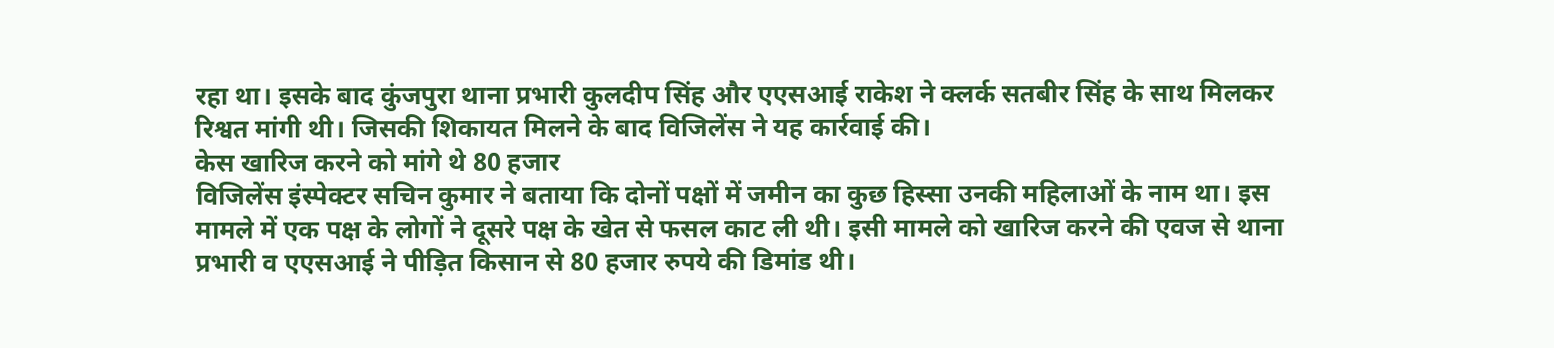रहा था। इसके बाद कुंजपुरा थाना प्रभारी कुलदीप सिंह और एएसआई राकेश ने क्लर्क सतबीर सिंह के साथ मिलकर रिश्वत मांगी थी। जिसकी शिकायत मिलने के बाद विजिलेंस ने यह कार्रवाई की।
केस खारिज करने को मांगे थे 80 हजार
विजिलेंस इंस्पेक्टर सचिन कुमार ने बताया कि दोनों पक्षों में जमीन का कुछ हिस्सा उनकी महिलाओं के नाम था। इस मामले में एक पक्ष के लोगों ने दूसरे पक्ष के खेत से फसल काट ली थी। इसी मामले को खारिज करने की एवज से थाना प्रभारी व एएसआई ने पीड़ित किसान से 80 हजार रुपये की डिमांड थी।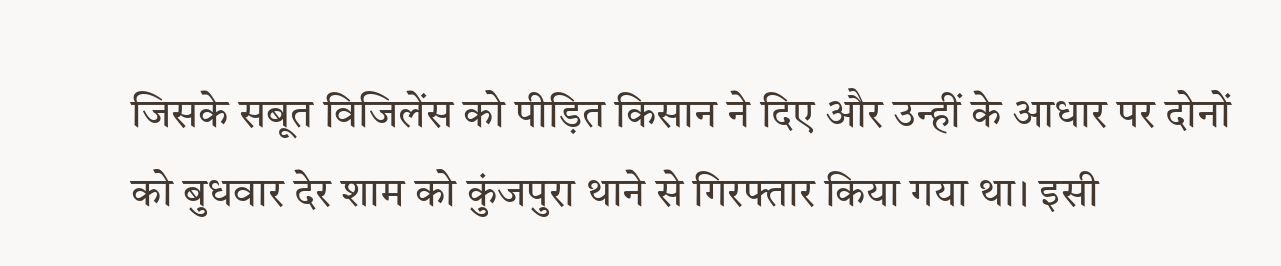जिसके सबूत विजिलेंस को पीड़ित किसान ने दिए और उन्हीं के आधार पर दोनों को बुधवार देर शाम को कुंजपुरा थाने से गिरफ्तार किया गया था। इसी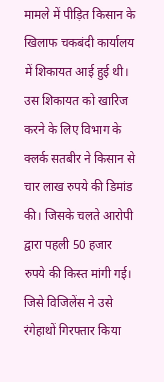मामले में पीड़ित किसान के खिलाफ चकबंदी कार्यालय में शिकायत आई हुई थी। उस शिकायत को खारिज करने के लिए विभाग के क्लर्क सतबीर ने किसान से चार लाख रुपये की डिमांड की। जिसके चलते आरोपी द्वारा पहली 50 हजार रुपये की किस्त मांगी गई। जिसे विजिलेंस ने उसे रंगेहाथों गिरफ्तार किया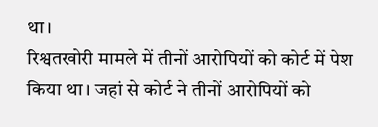था।
रिश्वतखोरी मामले में तीनों आरोपियों को कोर्ट में पेश किया था। जहां से कोर्ट ने तीनों आरोपियों को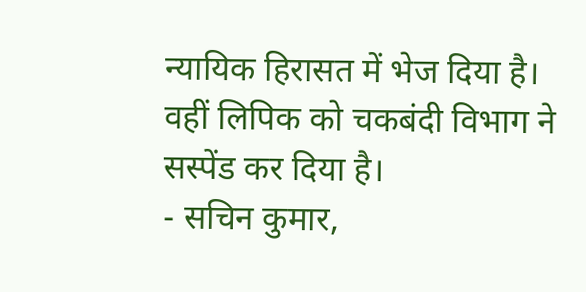न्यायिक हिरासत में भेज दिया है। वहीं लिपिक को चकबंदी विभाग ने सस्पेंड कर दिया है।
- सचिन कुमार,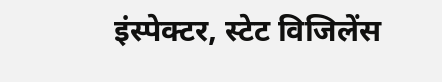इंस्पेक्टर, स्टेट विजिलेंस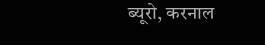ब्यूरो, करनाल